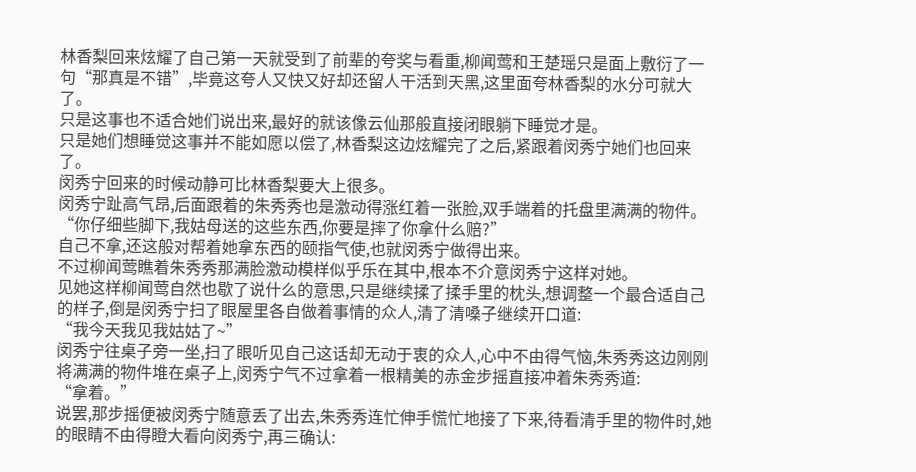林香梨回来炫耀了自己第一天就受到了前辈的夸奖与看重,柳闻莺和王楚瑶只是面上敷衍了一句“那真是不错”,毕竟这夸人又快又好却还留人干活到天黑,这里面夸林香梨的水分可就大了。
只是这事也不适合她们说出来,最好的就该像云仙那般直接闭眼躺下睡觉才是。
只是她们想睡觉这事并不能如愿以偿了,林香梨这边炫耀完了之后,紧跟着闵秀宁她们也回来了。
闵秀宁回来的时候动静可比林香梨要大上很多。
闵秀宁趾高气昂,后面跟着的朱秀秀也是激动得涨红着一张脸,双手端着的托盘里满满的物件。
“你仔细些脚下,我姑母送的这些东西,你要是摔了你拿什么赔?”
自己不拿,还这般对帮着她拿东西的颐指气使,也就闵秀宁做得出来。
不过柳闻莺瞧着朱秀秀那满脸激动模样似乎乐在其中,根本不介意闵秀宁这样对她。
见她这样柳闻莺自然也歇了说什么的意思,只是继续揉了揉手里的枕头,想调整一个最合适自己的样子,倒是闵秀宁扫了眼屋里各自做着事情的众人,清了清嗓子继续开口道:
“我今天我见我姑姑了~”
闵秀宁往桌子旁一坐,扫了眼听见自己这话却无动于衷的众人,心中不由得气恼,朱秀秀这边刚刚将满满的物件堆在桌子上,闵秀宁气不过拿着一根精美的赤金步摇直接冲着朱秀秀道:
“拿着。”
说罢,那步摇便被闵秀宁随意丢了出去,朱秀秀连忙伸手慌忙地接了下来,待看清手里的物件时,她的眼睛不由得瞪大看向闵秀宁,再三确认: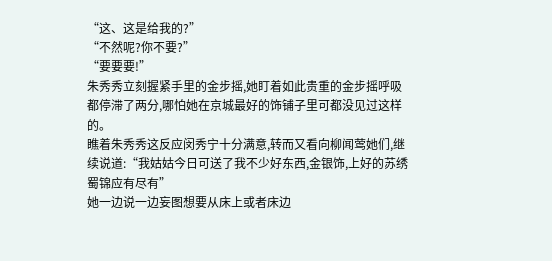“这、这是给我的?”
“不然呢?你不要?”
“要要要!”
朱秀秀立刻握紧手里的金步摇,她盯着如此贵重的金步摇呼吸都停滞了两分,哪怕她在京城最好的饰铺子里可都没见过这样的。
瞧着朱秀秀这反应闵秀宁十分满意,转而又看向柳闻莺她们,继续说道:“我姑姑今日可送了我不少好东西,金银饰,上好的苏绣蜀锦应有尽有”
她一边说一边妄图想要从床上或者床边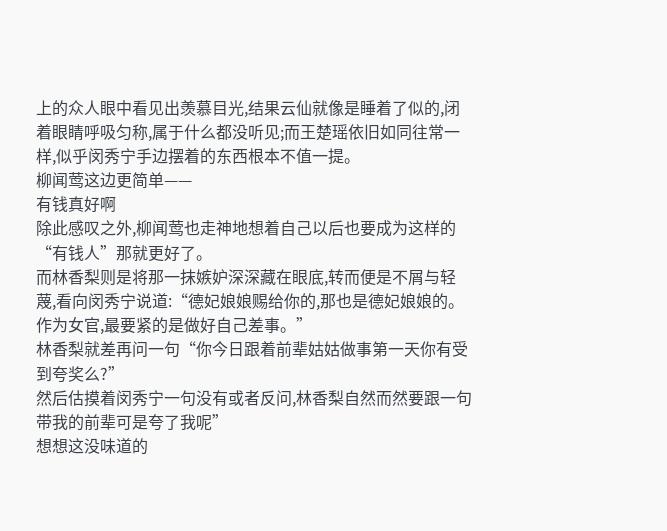上的众人眼中看见出羡慕目光,结果云仙就像是睡着了似的,闭着眼睛呼吸匀称,属于什么都没听见;而王楚瑶依旧如同往常一样,似乎闵秀宁手边摆着的东西根本不值一提。
柳闻莺这边更简单——
有钱真好啊
除此感叹之外,柳闻莺也走神地想着自己以后也要成为这样的“有钱人”那就更好了。
而林香梨则是将那一抹嫉妒深深藏在眼底,转而便是不屑与轻蔑,看向闵秀宁说道:“德妃娘娘赐给你的,那也是德妃娘娘的。作为女官,最要紧的是做好自己差事。”
林香梨就差再问一句“你今日跟着前辈姑姑做事第一天你有受到夸奖么?”
然后估摸着闵秀宁一句没有或者反问,林香梨自然而然要跟一句带我的前辈可是夸了我呢”
想想这没味道的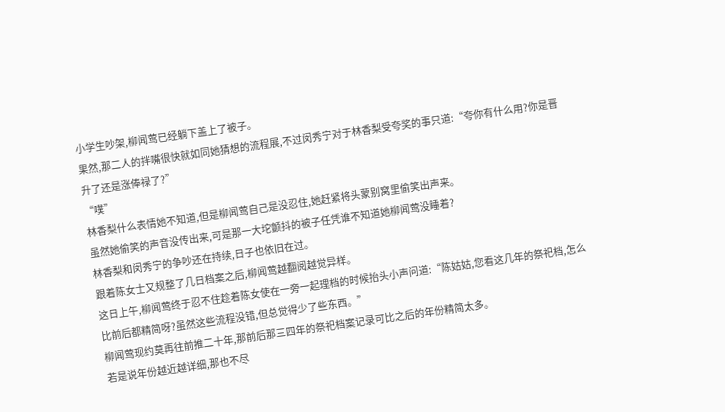小学生吵架,柳闻莺已经躺下盖上了被子。
果然,那二人的拌嘴很快就如同她猜想的流程展,不过闵秀宁对于林香梨受夸奖的事只道:“夸你有什么用?你是晋升了还是涨俸禄了?”
“噗”
林香梨什么表情她不知道,但是柳闻莺自己是没忍住,她赶紧将头蒙别窝里偷笑出声来。
虽然她偷笑的声音没传出来,可是那一大坨颤抖的被子任凭谁不知道她柳闻莺没睡着?
林香梨和闵秀宁的争吵还在持续,日子也依旧在过。
跟着陈女士又规整了几日档案之后,柳闻莺越翻阅越觉异样。
这日上午,柳闻莺终于忍不住趁着陈女使在一旁一起理档的时候抬头小声问道:“陈姑姑,您看这几年的祭祀档,怎么比前后都精简呀?虽然这些流程没错,但总觉得少了些东西。”
柳闻莺现约莫再往前推二十年,那前后那三四年的祭祀档案记录可比之后的年份精简太多。
若是说年份越近越详细,那也不尽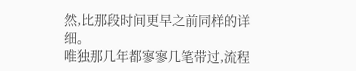然,比那段时间更早之前同样的详细。
唯独那几年都寥寥几笔带过,流程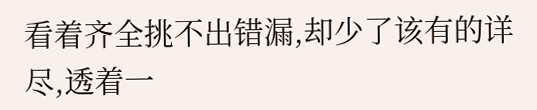看着齐全挑不出错漏,却少了该有的详尽,透着一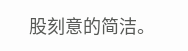股刻意的简洁。